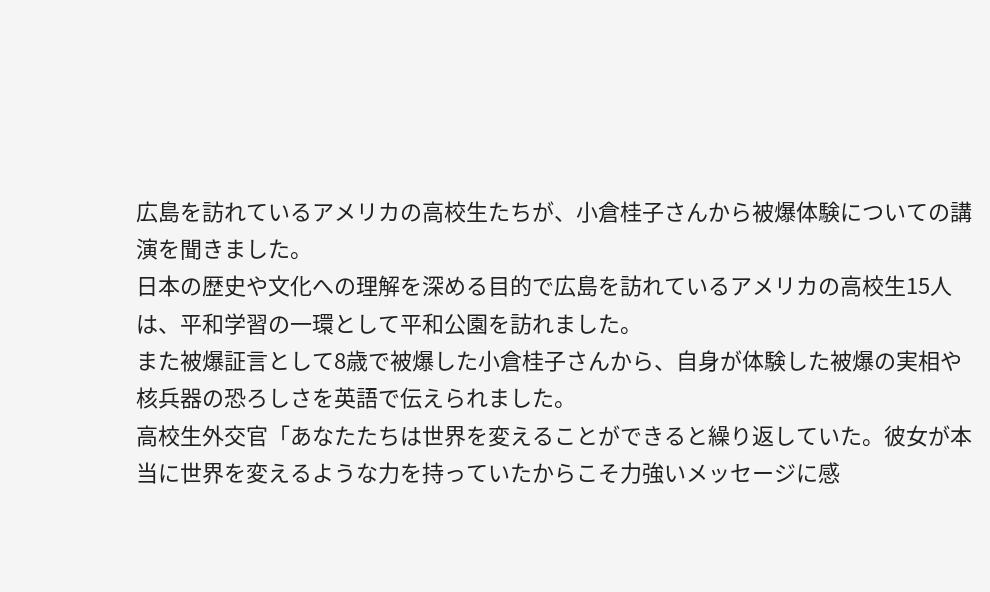広島を訪れているアメリカの高校生たちが、小倉桂子さんから被爆体験についての講演を聞きました。
日本の歴史や文化への理解を深める目的で広島を訪れているアメリカの高校生15人は、平和学習の一環として平和公園を訪れました。
また被爆証言として8歳で被爆した小倉桂子さんから、自身が体験した被爆の実相や核兵器の恐ろしさを英語で伝えられました。
高校生外交官「あなたたちは世界を変えることができると繰り返していた。彼女が本当に世界を変えるような力を持っていたからこそ力強いメッセージに感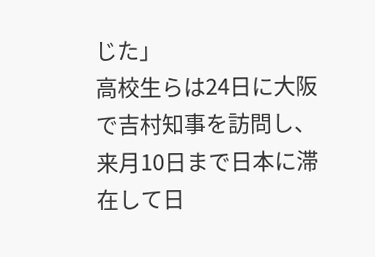じた」
高校生らは24日に大阪で吉村知事を訪問し、来月10日まで日本に滞在して日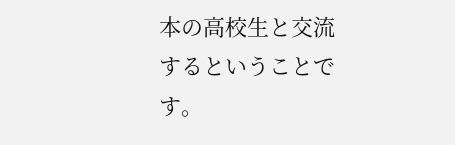本の高校生と交流するということです。